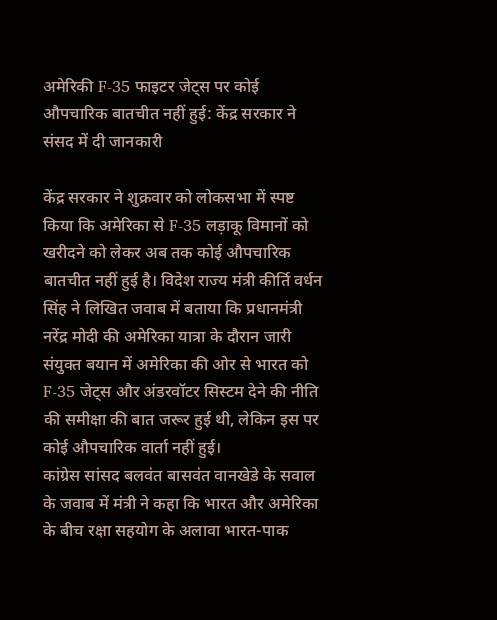अमेरिकी F-35 फाइटर जेट्स पर कोई औपचारिक बातचीत नहीं हुई: केंद्र सरकार ने संसद में दी जानकारी

केंद्र सरकार ने शुक्रवार को लोकसभा में स्पष्ट किया कि अमेरिका से F-35 लड़ाकू विमानों को खरीदने को लेकर अब तक कोई औपचारिक बातचीत नहीं हुई है। विदेश राज्य मंत्री कीर्ति वर्धन सिंह ने लिखित जवाब में बताया कि प्रधानमंत्री नरेंद्र मोदी की अमेरिका यात्रा के दौरान जारी संयुक्त बयान में अमेरिका की ओर से भारत को F-35 जेट्स और अंडरवॉटर सिस्टम देने की नीति की समीक्षा की बात जरूर हुई थी, लेकिन इस पर कोई औपचारिक वार्ता नहीं हुई।
कांग्रेस सांसद बलवंत बासवंत वानखेडे के सवाल के जवाब में मंत्री ने कहा कि भारत और अमेरिका के बीच रक्षा सहयोग के अलावा भारत-पाक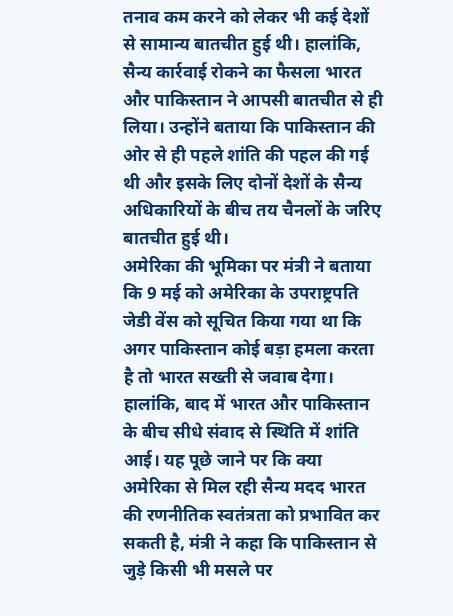तनाव कम करने को लेकर भी कई देशों से सामान्य बातचीत हुई थी। हालांकि, सैन्य कार्रवाई रोकने का फैसला भारत और पाकिस्तान ने आपसी बातचीत से ही लिया। उन्होंने बताया कि पाकिस्तान की ओर से ही पहले शांति की पहल की गई थी और इसके लिए दोनों देशों के सैन्य अधिकारियों के बीच तय चैनलों के जरिए बातचीत हुई थी।
अमेरिका की भूमिका पर मंत्री ने बताया कि 9 मई को अमेरिका के उपराष्ट्रपति जेडी वेंस को सूचित किया गया था कि अगर पाकिस्तान कोई बड़ा हमला करता है तो भारत सख्ती से जवाब देगा। हालांकि, बाद में भारत और पाकिस्तान के बीच सीधे संवाद से स्थिति में शांति आई। यह पूछे जाने पर कि क्या अमेरिका से मिल रही सैन्य मदद भारत की रणनीतिक स्वतंत्रता को प्रभावित कर सकती है, मंत्री ने कहा कि पाकिस्तान से जुड़े किसी भी मसले पर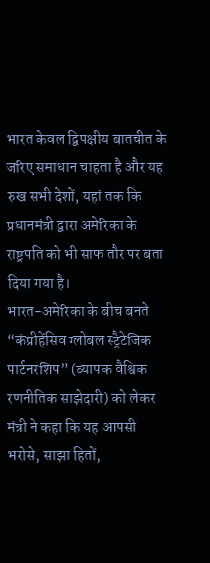भारत केवल द्विपक्षीय बातचीत के जरिए समाधान चाहता है और यह रुख सभी देशों, यहां तक कि प्रधानमंत्री द्वारा अमेरिका के राष्ट्रपति को भी साफ तौर पर बता दिया गया है।
भारत-अमेरिका के बीच बनते “कंप्रीहेंसिव ग्लोबल स्ट्रैटेजिक पार्टनरशिप” (व्यापक वैश्विक रणनीतिक साझेदारी) को लेकर मंत्री ने कहा कि यह आपसी भरोसे, साझा हितों,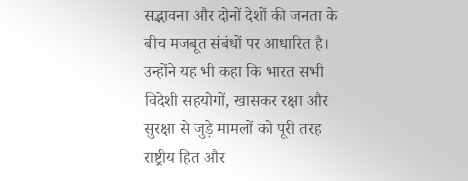सद्भावना और दोनों देशों की जनता के बीच मजबूत संबंधों पर आधारित है। उन्होंने यह भी कहा कि भारत सभी विदेशी सहयोगों, खासकर रक्षा और सुरक्षा से जुड़े मामलों को पूरी तरह राष्ट्रीय हित और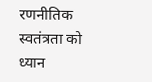रणनीतिक स्वतंत्रता को ध्यान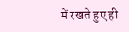में रखते हुए ही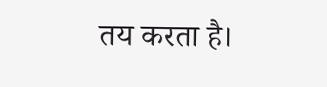तय करता है।